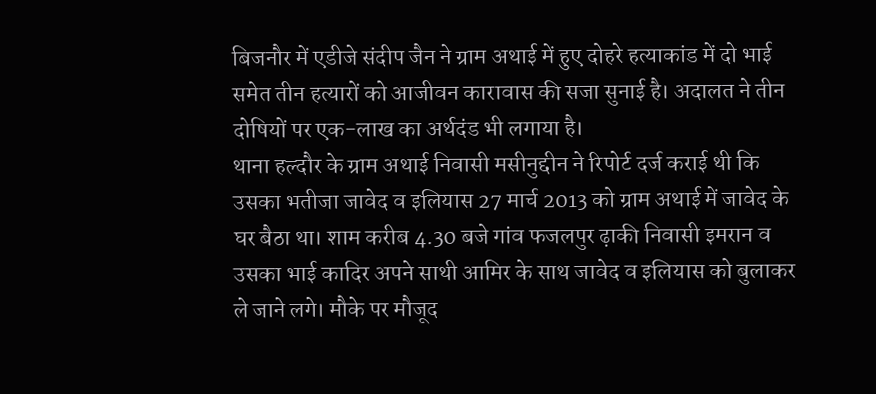बिजनौर में एडीजे संदीप जैन ने ग्राम अथाई में हुए दोहरे हत्याकांड में दो भाई समेत तीन हत्यारों को आजीवन कारावास की सजा सुनाई है। अदालत ने तीन दोषियों पर एक-लाख का अर्थदंड भी लगाया है।
थाना हल्दौर के ग्राम अथाई निवासी मसीनुद्दीन ने रिपोर्ट दर्ज कराई थी कि उसका भतीजा जावेद व इलियास 27 मार्च 2013 को ग्राम अथाई में जावेद के घर बैठा था। शाम करीब 4.30 बजे गांव फजलपुर ढ़ाकी निवासी इमरान व उसका भाई कादिर अपने साथी आमिर के साथ जावेद व इलियास को बुलाकर ले जाने लगे। मौके पर मौजूद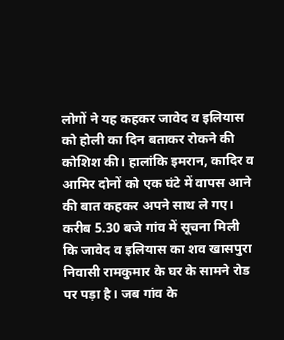लोगों ने यह कहकर जावेद व इलियास को होली का दिन बताकर रोकने की कोशिश की। हालांकि इमरान, कादिर व आमिर दोनों को एक घंटे में वापस आने की बात कहकर अपने साथ ले गए। करीब 5.30 बजे गांव में सूचना मिली कि जावेद व इलियास का शव खासपुरा निवासी रामकुमार के घर के सामने रोड पर पड़ा है। जब गांव के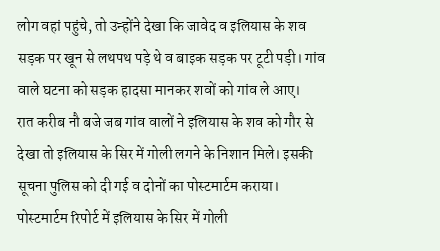लोग वहां पहुंचे, तो उन्होंने देखा कि जावेद व इलियास के शव सड़क पर खून से लथपथ पड़े थे व बाइक सड़क पर टूटी पड़ी। गांव वाले घटना को सड़क हादसा मानकर शवों को गांव ले आए।
रात करीब नौ बजे जब गांव वालों ने इलियास के शव को गौर से देखा तो इलियास के सिर में गोली लगने के निशान मिले। इसकी सूचना पुलिस को दी गई व दोनों का पोस्टमार्टम कराया। पोस्टमार्टम रिपोर्ट में इलियास के सिर में गोली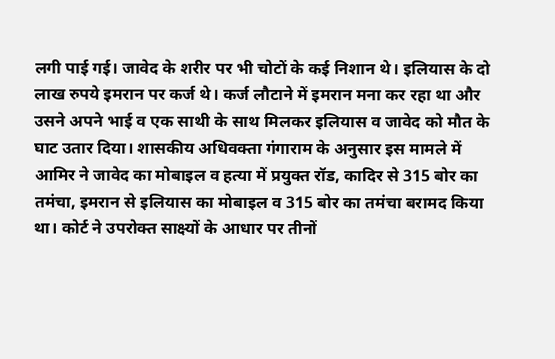लगी पाई गई। जावेद के शरीर पर भी चोटों के कई निशान थे। इलियास के दो लाख रुपये इमरान पर कर्ज थे। कर्ज लौटाने में इमरान मना कर रहा था और उसने अपने भाई व एक साथी के साथ मिलकर इलियास व जावेद को मौत के घाट उतार दिया। शासकीय अधिवक्ता गंगाराम के अनुसार इस मामले में आमिर ने जावेद का मोबाइल व हत्या में प्रयुक्त रॉड, कादिर से 315 बोर का तमंचा, इमरान से इलियास का मोबाइल व 315 बोर का तमंचा बरामद किया था। कोर्ट ने उपरोक्त साक्ष्यों के आधार पर तीनों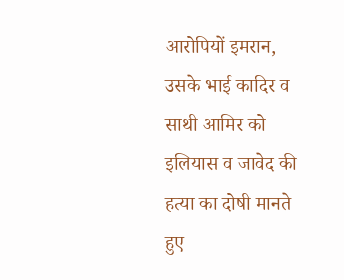आरोपियों इमरान, उसके भाई कादिर व साथी आमिर को इलियास व जावेद की हत्या का दोषी मानते हुए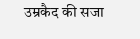उम्रकैद की सजा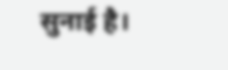सुनाई है।